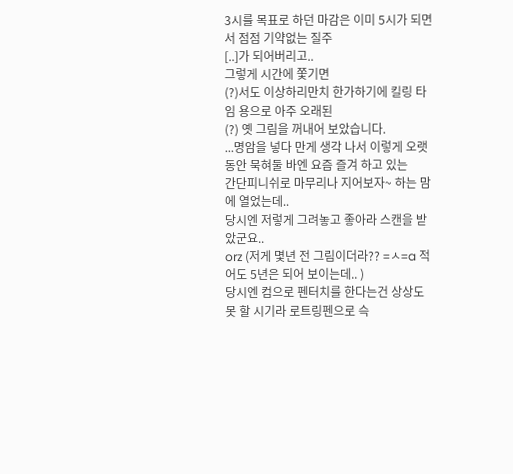3시를 목표로 하던 마감은 이미 5시가 되면서 점점 기약없는 질주
[..]가 되어버리고..
그렇게 시간에 쫓기면
(?)서도 이상하리만치 한가하기에 킬링 타임 용으로 아주 오래된
(?) 옛 그림을 꺼내어 보았습니다.
...명암을 넣다 만게 생각 나서 이렇게 오랫동안 묵혀둘 바엔 요즘 즐겨 하고 있는
간단피니쉬로 마무리나 지어보자~ 하는 맘에 열었는데..
당시엔 저렇게 그려놓고 좋아라 스캔을 받았군요..
orz (저게 몇년 전 그림이더라?? =ㅅ=a 적어도 5년은 되어 보이는데.. )
당시엔 컴으로 펜터치를 한다는건 상상도 못 할 시기라 로트링펜으로 슥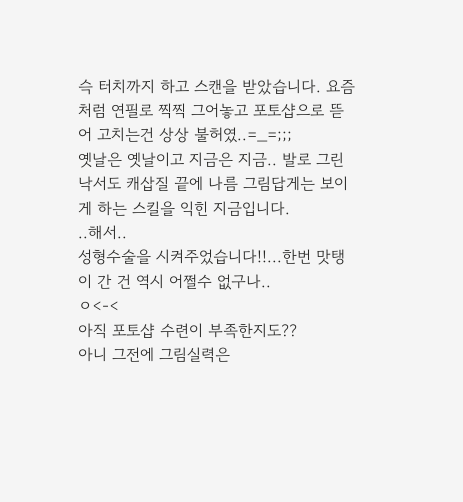슥 터치까지 하고 스캔을 받았습니다. 요즘처럼 연필로 찍찍 그어놓고 포토샵으로 뜯어 고치는건 상상 불허였..=_=;;;
옛날은 옛날이고 지금은 지금.. 발로 그린 낙서도 캐삽질 끝에 나름 그림답게는 보이게 하는 스킬을 익힌 지금입니다.
..해서..
성형수술을 시켜주었습니다!!...한번 맛탱이 간 건 역시 어쩔수 없구나..
ㅇ<-<
아직 포토샵 수련이 부족한지도??
아니 그전에 그림실력은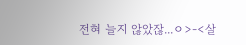전혀 늘지 않았잖...ㅇ>-<살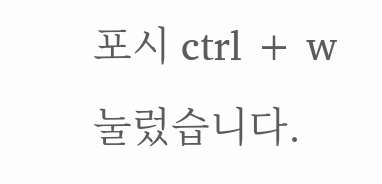포시 ctrl + w 눌렀습니다.